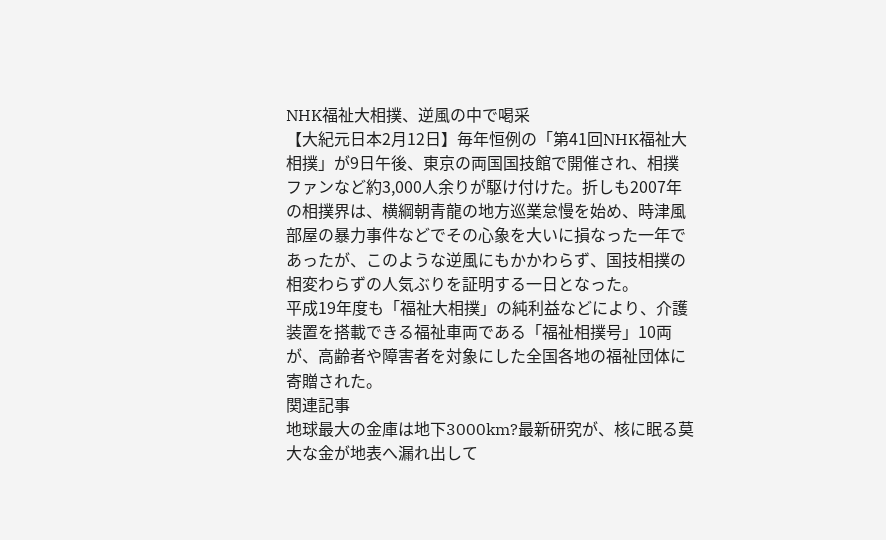NHK福祉大相撲、逆風の中で喝采
【大紀元日本2月12日】毎年恒例の「第41回NHK福祉大相撲」が9日午後、東京の両国国技館で開催され、相撲ファンなど約3,000人余りが駆け付けた。折しも2007年の相撲界は、横綱朝青龍の地方巡業怠慢を始め、時津風部屋の暴力事件などでその心象を大いに損なった一年であったが、このような逆風にもかかわらず、国技相撲の相変わらずの人気ぶりを証明する一日となった。
平成19年度も「福祉大相撲」の純利益などにより、介護装置を搭載できる福祉車両である「福祉相撲号」10両が、高齢者や障害者を対象にした全国各地の福祉団体に寄贈された。
関連記事
地球最大の金庫は地下3000km?最新研究が、核に眠る莫大な金が地表へ漏れ出して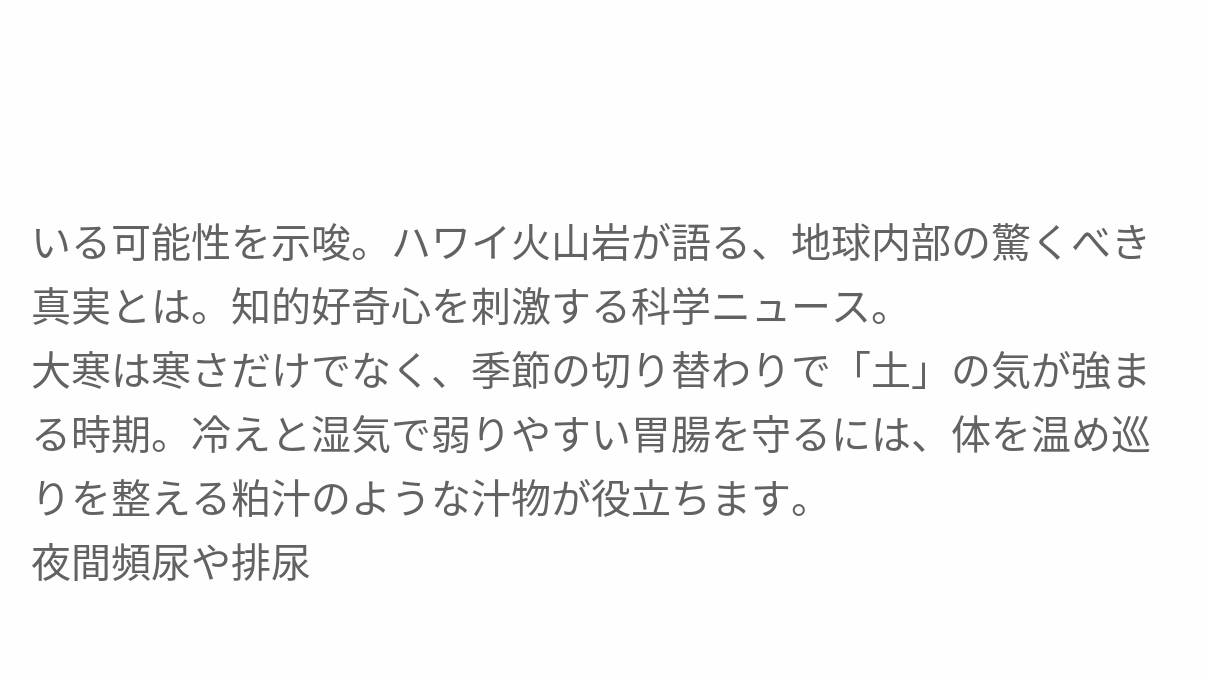いる可能性を示唆。ハワイ火山岩が語る、地球内部の驚くべき真実とは。知的好奇心を刺激する科学ニュース。
大寒は寒さだけでなく、季節の切り替わりで「土」の気が強まる時期。冷えと湿気で弱りやすい胃腸を守るには、体を温め巡りを整える粕汁のような汁物が役立ちます。
夜間頻尿や排尿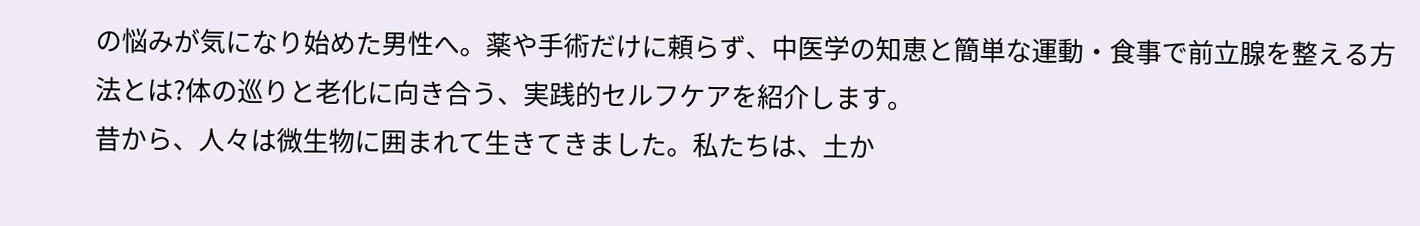の悩みが気になり始めた男性へ。薬や手術だけに頼らず、中医学の知恵と簡単な運動・食事で前立腺を整える方法とは?体の巡りと老化に向き合う、実践的セルフケアを紹介します。
昔から、人々は微生物に囲まれて生きてきました。私たちは、土か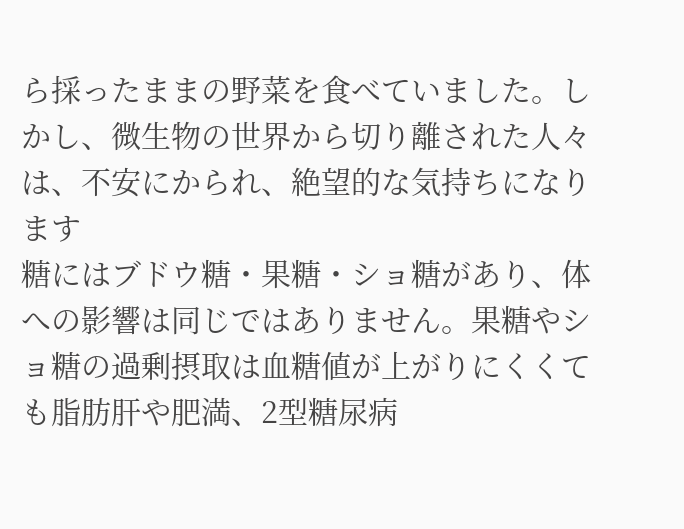ら採ったままの野菜を食べていました。しかし、微生物の世界から切り離された人々は、不安にかられ、絶望的な気持ちになります
糖にはブドウ糖・果糖・ショ糖があり、体への影響は同じではありません。果糖やショ糖の過剰摂取は血糖値が上がりにくくても脂肪肝や肥満、2型糖尿病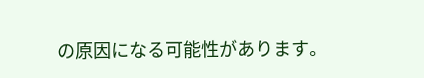の原因になる可能性があります。